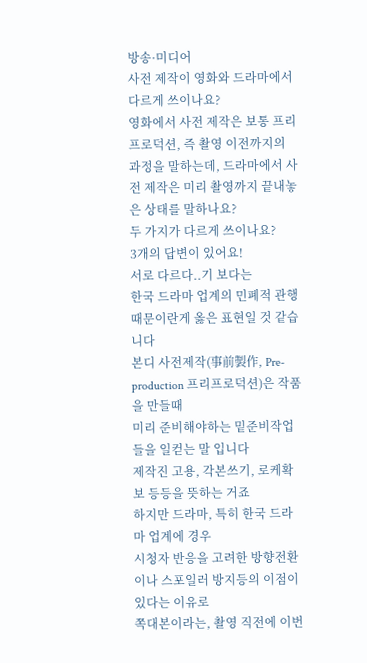방송·미디어
사전 제작이 영화와 드라마에서 다르게 쓰이나요?
영화에서 사전 제작은 보통 프리프로덕션, 즉 촬영 이전까지의 과정을 말하는데, 드라마에서 사전 제작은 미리 촬영까지 끝내놓은 상태를 말하나요?
두 가지가 다르게 쓰이나요?
3개의 답변이 있어요!
서로 다르다..기 보다는
한국 드라마 업계의 민폐적 관행 때문이란게 옳은 표현일 것 같습니다
본디 사전제작(事前製作, Pre-production 프리프로덕션)은 작품을 만들때
미리 준비해야하는 밑준비작업들을 일컫는 말 입니다
제작진 고용, 각본쓰기, 로케확보 등등을 뜻하는 거죠
하지만 드라마, 특히 한국 드라마 업계에 경우
시청자 반응을 고려한 방향전환이나 스포일러 방지등의 이점이 있다는 이유로
쪽대본이라는, 촬영 직전에 이번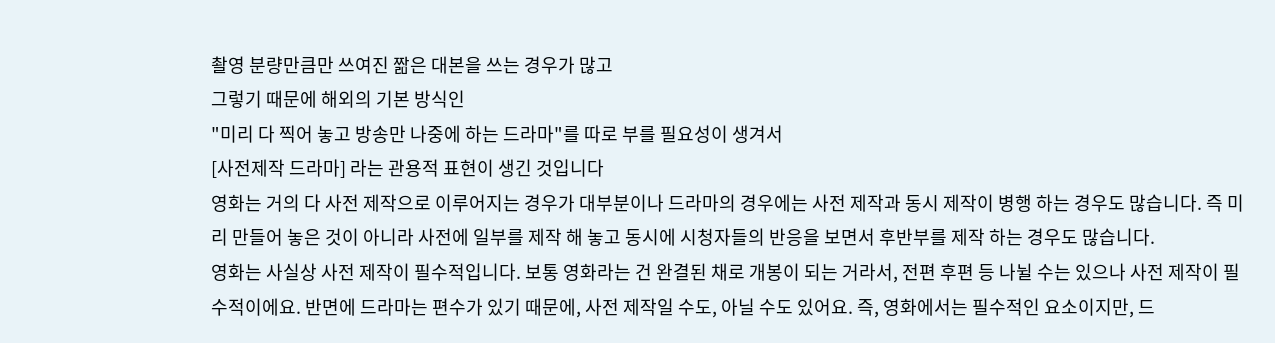촬영 분량만큼만 쓰여진 짦은 대본을 쓰는 경우가 많고
그렇기 때문에 해외의 기본 방식인
"미리 다 찍어 놓고 방송만 나중에 하는 드라마"를 따로 부를 필요성이 생겨서
[사전제작 드라마] 라는 관용적 표현이 생긴 것입니다
영화는 거의 다 사전 제작으로 이루어지는 경우가 대부분이나 드라마의 경우에는 사전 제작과 동시 제작이 병행 하는 경우도 많습니다. 즉 미리 만들어 놓은 것이 아니라 사전에 일부를 제작 해 놓고 동시에 시청자들의 반응을 보면서 후반부를 제작 하는 경우도 많습니다.
영화는 사실상 사전 제작이 필수적입니다. 보통 영화라는 건 완결된 채로 개봉이 되는 거라서, 전편 후편 등 나뉠 수는 있으나 사전 제작이 필수적이에요. 반면에 드라마는 편수가 있기 때문에, 사전 제작일 수도, 아닐 수도 있어요. 즉, 영화에서는 필수적인 요소이지만, 드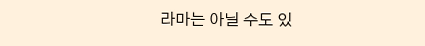라마는 아닐 수도 있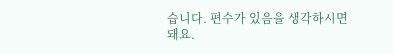습니다. 편수가 있음을 생각하시면 돼요.